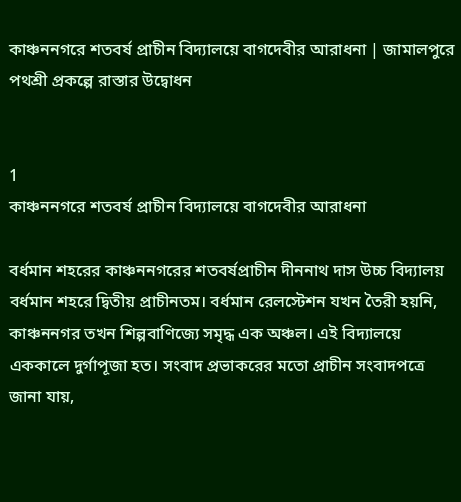কাঞ্চননগরে শতবর্ষ প্রাচীন বিদ্যালয়ে বাগদেবীর আরাধনা | জামালপুরে পথশ্রী প্রকল্পে রাস্তার উদ্বোধন


1
কাঞ্চননগরে শতবর্ষ প্রাচীন বিদ্যালয়ে বাগদেবীর আরাধনা

বর্ধমান শহরের কাঞ্চননগরের শতবর্ষপ্রাচীন দীননাথ দাস উচ্চ বিদ্যালয় বর্ধমান শহরে দ্বিতীয় প্রাচীনতম। বর্ধমান রেলস্টেশন যখন তৈরী হয়নি, কাঞ্চননগর তখন শিল্পবাণিজ্যে সমৃদ্ধ এক অঞ্চল। এই বিদ্যালয়ে এককালে দুর্গাপূজা হত। সংবাদ প্রভাকরের মতো প্রাচীন সংবাদপত্রে জানা যায়,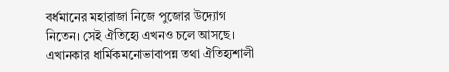বর্ধমানের মহারাজা নিজে পুজোর উদ্যোগ নিতেন। সেই ঐতিহ্যে এখনও চলে আসছে। এখানকার ধার্মিকমনোভাবাপন্ন তথা ঐতিহ্যশালী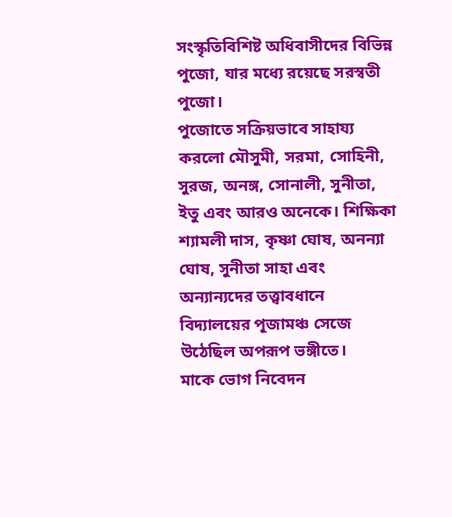সংস্কৃতিবিশিষ্ট অধিবাসীদের বিভিন্ন পুজো, যার মধ্যে রয়েছে সরস্বতী পুজো।
পুজোতে সক্রিয়ভাবে সাহায্য করলো মৌসুমী, সরমা, সোহিনী, সুরজ, অনঙ্গ, সোনালী, সুনীতা, ইতু এবং আরও অনেকে। শিক্ষিকা শ্যামলী দাস, কৃষ্ণা ঘোষ, অনন্যা ঘোষ, সুনীতা সাহা এবং অন্যান্যদের তত্ত্বাবধানে বিদ্যালয়ের পূজামঞ্চ সেজে উঠেছিল অপরূপ ভঙ্গীতে।
মাকে ভোগ নিবেদন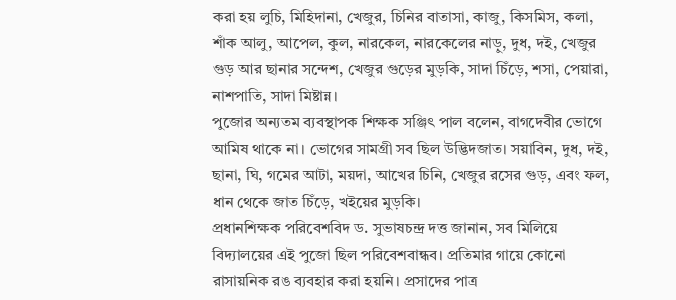করা হয় লুচি, মিহিদানা, খেজুর, চিনির বাতাসা, কাজু, কিসমিস, কলা, শাঁক আলু, আপেল, কুল, নারকেল, নারকেলের নাড়ু, দুধ, দই, খেজুর গুড় আর ছানার সন্দেশ, খেজুর গুড়ের মুড়কি, সাদা চিঁড়ে, শসা, পেয়ারা, নাশপাতি, সাদা মিষ্টান্ন।
পুজোর অন্যতম ব্যবস্থাপক শিক্ষক সঞ্জিৎ পাল বলেন, বাগদেবীর ভোগে আমিষ থাকে না। ভোগের সামগ্রী সব ছিল উদ্ভিদজাত। সয়াবিন, দুধ, দই, ছানা, ঘি, গমের আটা, ময়দা, আখের চিনি, খেজুর রসের গুড়, এবং ফল, ধান থেকে জাত চিঁড়ে, খইয়ের মুড়কি।
প্রধানশিক্ষক পরিবেশবিদ ড. সুভাষচন্দ্র দত্ত জানান, সব মিলিয়ে বিদ্যালয়ের এই পুজো ছিল পরিবেশবান্ধব। প্রতিমার গায়ে কোনো রাসায়নিক রঙ ব্যবহার করা হয়নি। প্রসাদের পাত্র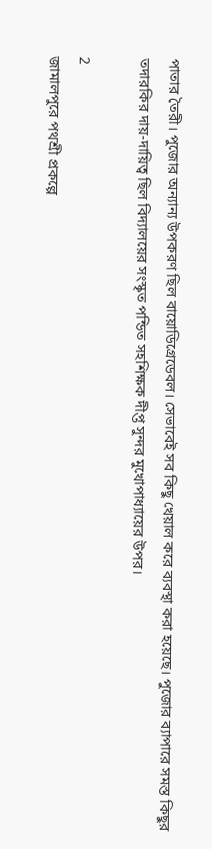পাতার তৈরী। পুজোর অন্যান্য উপকরণ ছিল বায়োডিগ্রেডেবল। সেভাবেই সব কিছু খেয়াল করে ব্যবস্থা করা হয়েছে। পুজোর ব্যাপারে সমস্ত কিছুর তদারকির দায়-দায়িত্ব ছিল বিদ্যালয়ের সংস্কৃত পন্ডিত সহশিক্ষক দীপ্ত সুন্দর মুখোপাধ্যায়ের উপর।

2
জামালপুরে পথশ্রী প্রকল্পে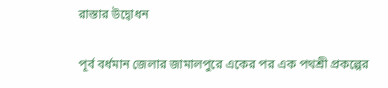রাস্তার উদ্বোধন

পূর্ব বর্ধমান জেলার জামালপুরে একের পর এক পথশ্রী প্রকল্পের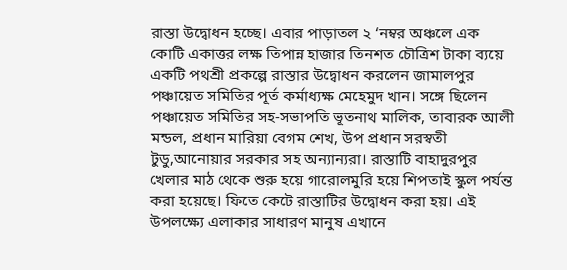রাস্তা উদ্বোধন হচ্ছে। এবার পাড়াতল ২ ‘নম্বর অঞ্চলে এক কোটি একাত্তর লক্ষ তিপান্ন হাজার তিনশত চৌত্রিশ টাকা ব্যয়ে একটি পথশ্রী প্রকল্পে রাস্তার উদ্বোধন করলেন জামালপুর পঞ্চায়েত সমিতির পূর্ত কর্মাধ্যক্ষ মেহেমুদ খান। সঙ্গে ছিলেন পঞ্চায়েত সমিতির সহ-সভাপতি ভূতনাথ মালিক, তাবারক আলী মন্ডল, প্রধান মারিয়া বেগম শেখ, উপ প্রধান সরস্বতী টুডু,আনোয়ার সরকার সহ অন্যান্যরা। রাস্তাটি বাহাদুরপুর খেলার মাঠ থেকে শুরু হয়ে গারোলমুরি হয়ে শিপতাই স্কুল পর্যন্ত করা হয়েছে। ফিতে কেটে রাস্তাটির উদ্বোধন করা হয়। এই উপলক্ষ্যে এলাকার সাধারণ মানুষ এখানে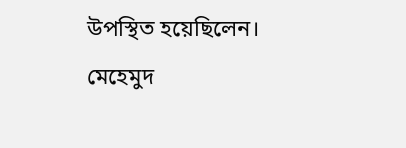উপস্থিত হয়েছিলেন। মেহেমুদ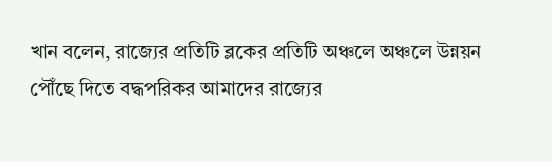খান বলেন, রাজ্যের প্রতিটি ব্লকের প্রতিটি অঞ্চলে অঞ্চলে উন্নয়ন পৌঁছে দিতে বদ্ধপরিকর আমাদের রাজ্যের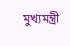মুখ্যমন্ত্রী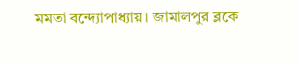মমতা বন্দ্যোপাধ্যায়। জামালপুর ব্লকে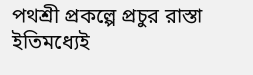পথশ্রী প্রকল্পে প্রচুর রাস্তা ইতিমধ্যেই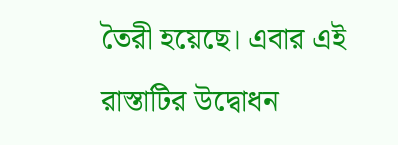তৈরী হয়েছে। এবার এই রাস্তাটির উদ্বোধন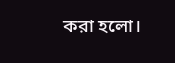করা হলো।